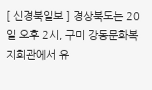[ 신경북일보 ] 경상북도는 20일 오후 2시, 구미 강동문화복지회관에서 유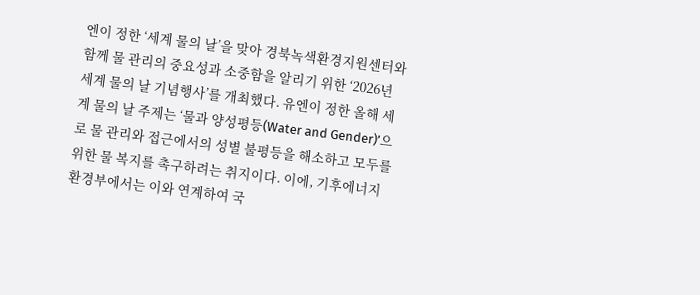엔이 정한 ‘세계 물의 날’을 맞아 경북녹색환경지원센터와 함께 물 관리의 중요성과 소중함을 알리기 위한 ‘2026년 세계 물의 날 기념행사’를 개최했다. 유엔이 정한 올해 세계 물의 날 주제는 ‘물과 양성평등(Water and Gender)’으로 물 관리와 접근에서의 성별 불평등을 해소하고 모두를 위한 물 복지를 촉구하려는 취지이다. 이에, 기후에너지환경부에서는 이와 연계하여 국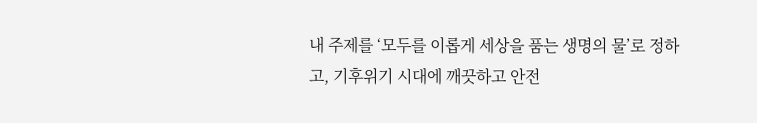내 주제를 ‘모두를 이롭게 세상을 품는 생명의 물’로 정하고, 기후위기 시대에 깨끗하고 안전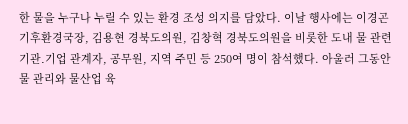한 물을 누구나 누릴 수 있는 환경 조성 의지를 담았다. 이날 행사에는 이경곤 기후환경국장, 김용현 경북도의원, 김창혁 경북도의원을 비롯한 도내 물 관련 기관․기업 관계자, 공무원, 지역 주민 등 250여 명이 참석했다. 아울러 그동안 물 관리와 물산업 육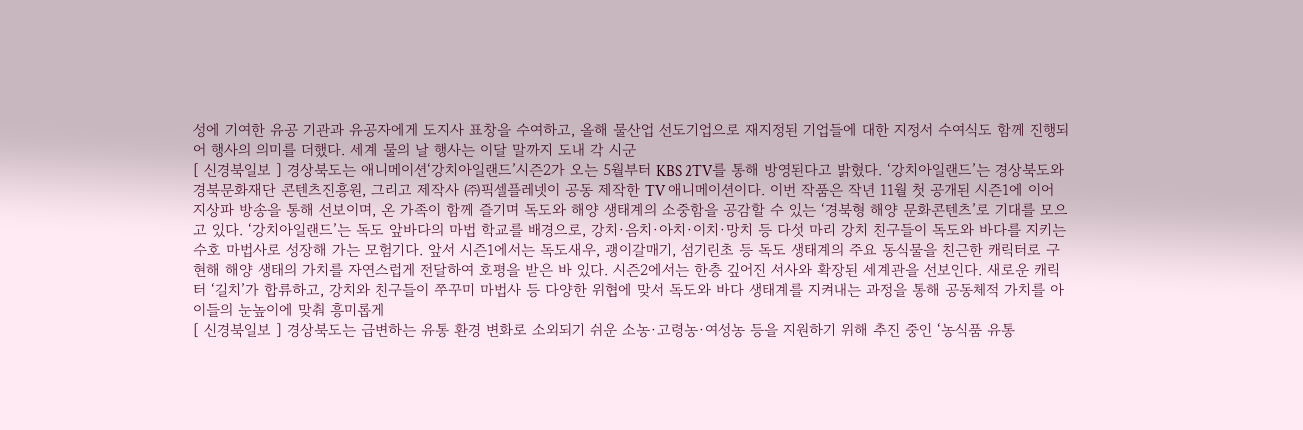성에 기여한 유공 기관과 유공자에게 도지사 표창을 수여하고, 올해 물산업 선도기업으로 재지정된 기업들에 대한 지정서 수여식도 함께 진행되어 행사의 의미를 더했다. 세계 물의 날 행사는 이달 말까지 도내 각 시군
[ 신경북일보 ] 경상북도는 애니메이션‘강치아일랜드’시즌2가 오는 5월부터 KBS 2TV를 통해 방영된다고 밝혔다. ‘강치아일랜드’는 경상북도와 경북문화재단 콘텐츠진흥원, 그리고 제작사 ㈜픽셀플레넷이 공동 제작한 TV 애니메이션이다. 이번 작품은 작년 11월 첫 공개된 시즌1에 이어 지상파 방송을 통해 선보이며, 온 가족이 함께 즐기며 독도와 해양 생태계의 소중함을 공감할 수 있는 ‘경북형 해양 문화콘텐츠’로 기대를 모으고 있다. ‘강치아일랜드’는 독도 앞바다의 마법 학교를 배경으로, 강치·음치·아치·이치·망치 등 다섯 마리 강치 친구들이 독도와 바다를 지키는 수호 마법사로 성장해 가는 모험기다. 앞서 시즌1에서는 독도새우, 괭이갈매기, 섬기린초 등 독도 생태계의 주요 동식물을 친근한 캐릭터로 구현해 해양 생태의 가치를 자연스럽게 전달하여 호평을 받은 바 있다. 시즌2에서는 한층 깊어진 서사와 확장된 세계관을 선보인다. 새로운 캐릭터 ‘길치’가 합류하고, 강치와 친구들이 쭈꾸미 마법사 등 다양한 위협에 맞서 독도와 바다 생태계를 지켜내는 과정을 통해 공동체적 가치를 아이들의 눈높이에 맞춰 흥미롭게
[ 신경북일보 ] 경상북도는 급변하는 유통 환경 변화로 소외되기 쉬운 소농·고령농·여성농 등을 지원하기 위해 추진 중인 ‘농식품 유통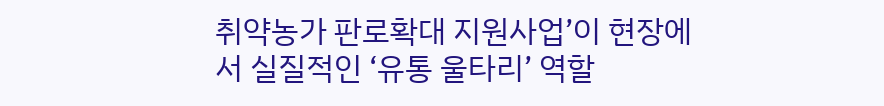취약농가 판로확대 지원사업’이 현장에서 실질적인 ‘유통 울타리’ 역할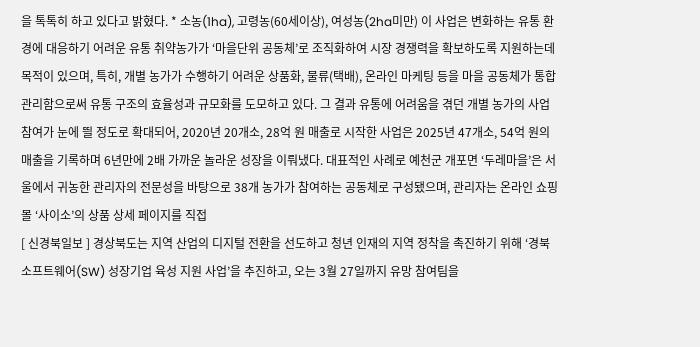을 톡톡히 하고 있다고 밝혔다. * 소농(1ha), 고령농(60세이상), 여성농(2ha미만) 이 사업은 변화하는 유통 환경에 대응하기 어려운 유통 취약농가가 ‘마을단위 공동체’로 조직화하여 시장 경쟁력을 확보하도록 지원하는데 목적이 있으며, 특히, 개별 농가가 수행하기 어려운 상품화, 물류(택배), 온라인 마케팅 등을 마을 공동체가 통합 관리함으로써 유통 구조의 효율성과 규모화를 도모하고 있다. 그 결과 유통에 어려움을 겪던 개별 농가의 사업 참여가 눈에 띌 정도로 확대되어, 2020년 20개소, 28억 원 매출로 시작한 사업은 2025년 47개소, 54억 원의 매출을 기록하며 6년만에 2배 가까운 놀라운 성장을 이뤄냈다. 대표적인 사례로 예천군 개포면 ‘두레마을’은 서울에서 귀농한 관리자의 전문성을 바탕으로 38개 농가가 참여하는 공동체로 구성됐으며, 관리자는 온라인 쇼핑몰 ‘사이소’의 상품 상세 페이지를 직접
[ 신경북일보 ] 경상북도는 지역 산업의 디지털 전환을 선도하고 청년 인재의 지역 정착을 촉진하기 위해 ‘경북 소프트웨어(SW) 성장기업 육성 지원 사업’을 추진하고, 오는 3월 27일까지 유망 참여팀을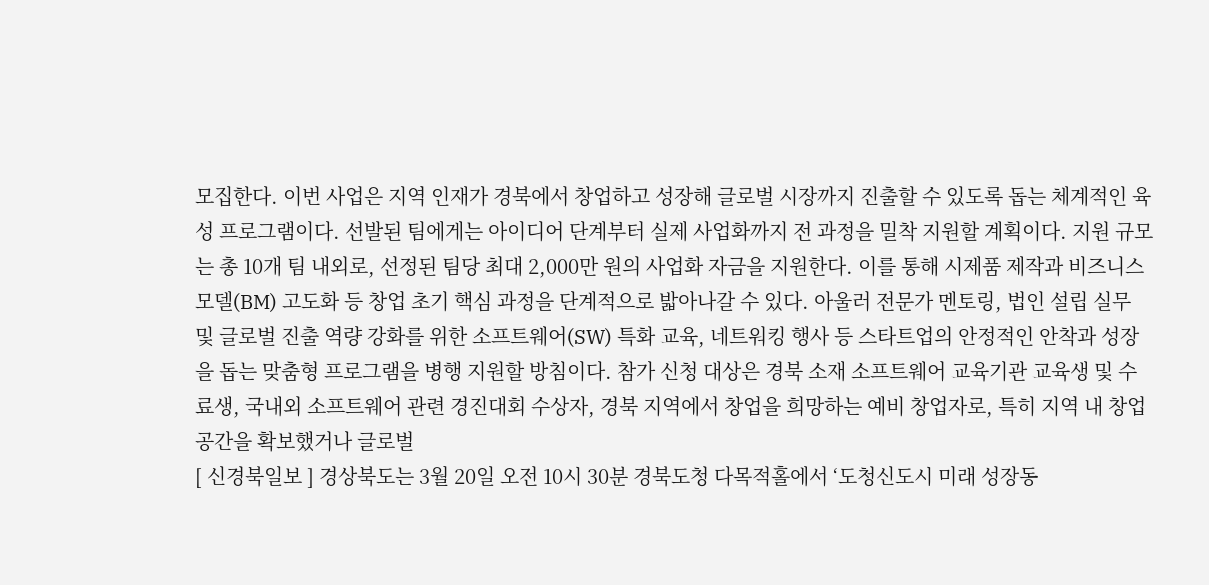모집한다. 이번 사업은 지역 인재가 경북에서 창업하고 성장해 글로벌 시장까지 진출할 수 있도록 돕는 체계적인 육성 프로그램이다. 선발된 팀에게는 아이디어 단계부터 실제 사업화까지 전 과정을 밀착 지원할 계획이다. 지원 규모는 총 10개 팀 내외로, 선정된 팀당 최대 2,000만 원의 사업화 자금을 지원한다. 이를 통해 시제품 제작과 비즈니스 모델(BM) 고도화 등 창업 초기 핵심 과정을 단계적으로 밟아나갈 수 있다. 아울러 전문가 멘토링, 법인 설립 실무 및 글로벌 진출 역량 강화를 위한 소프트웨어(SW) 특화 교육, 네트워킹 행사 등 스타트업의 안정적인 안착과 성장을 돕는 맞춤형 프로그램을 병행 지원할 방침이다. 참가 신청 대상은 경북 소재 소프트웨어 교육기관 교육생 및 수료생, 국내외 소프트웨어 관련 경진대회 수상자, 경북 지역에서 창업을 희망하는 예비 창업자로, 특히 지역 내 창업 공간을 확보했거나 글로벌
[ 신경북일보 ] 경상북도는 3월 20일 오전 10시 30분 경북도청 다목적홀에서 ‘도청신도시 미래 성장동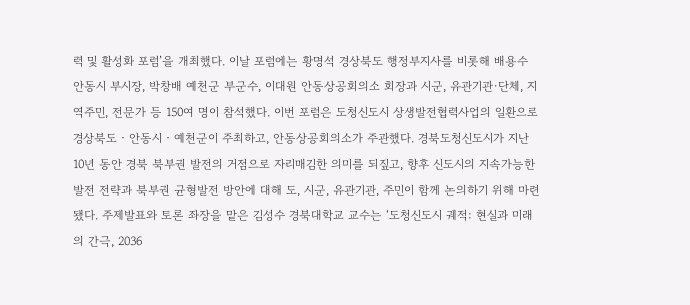력 및 활성화 포럼’을 개최했다. 이날 포럼에는 황명석 경상북도 행정부지사를 비롯해 배용수 안동시 부시장, 박창배 예천군 부군수, 이대원 안동상공회의소 회장과 시군, 유관기관·단체, 지역주민, 전문가 등 150여 명이 참석했다. 이번 포럼은 도청신도시 상생발전협력사업의 일환으로 경상북도‧안동시‧예천군이 주최하고, 안동상공회의소가 주관했다. 경북도청신도시가 지난 10년 동안 경북 북부권 발전의 거점으로 자리매김한 의미를 되짚고, 향후 신도시의 지속가능한 발전 전략과 북부권 균형발전 방안에 대해 도, 시군, 유관기관, 주민이 함께 논의하기 위해 마련됐다. 주제발표와 토론 좌장을 맡은 김성수 경북대학교 교수는 ‘도청신도시 궤적: 현실과 미래의 간극, 2036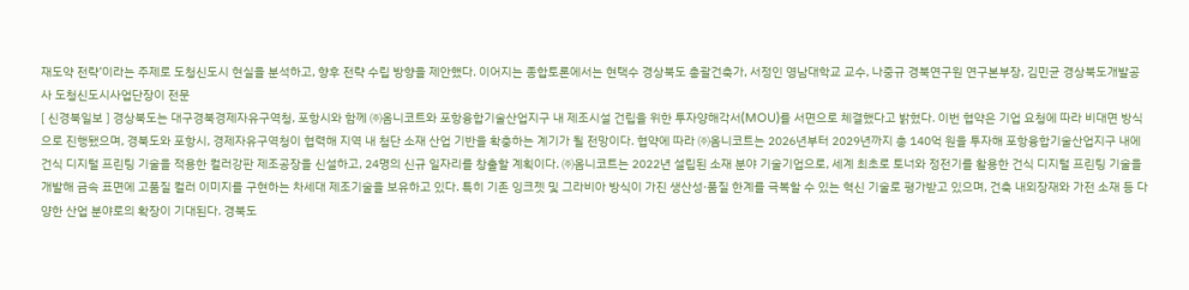재도약 전략’이라는 주제로 도청신도시 현실을 분석하고, 향후 전략 수립 방향을 제안했다. 이어지는 종합토론에서는 현택수 경상북도 총괄건축가, 서정인 영남대학교 교수, 나중규 경북연구원 연구본부장, 김민균 경상북도개발공사 도청신도시사업단장이 전문
[ 신경북일보 ] 경상북도는 대구경북경제자유구역청, 포항시와 함께 ㈜옴니코트와 포항융합기술산업지구 내 제조시설 건립을 위한 투자양해각서(MOU)를 서면으로 체결했다고 밝혔다. 이번 협약은 기업 요청에 따라 비대면 방식으로 진행됐으며, 경북도와 포항시, 경제자유구역청이 협력해 지역 내 첨단 소재 산업 기반을 확충하는 계기가 될 전망이다. 협약에 따라 ㈜옴니코트는 2026년부터 2029년까지 총 140억 원을 투자해 포항융합기술산업지구 내에 건식 디지털 프린팅 기술을 적용한 컬러강판 제조공장을 신설하고, 24명의 신규 일자리를 창출할 계획이다. ㈜옴니코트는 2022년 설립된 소재 분야 기술기업으로, 세계 최초로 토너와 정전기를 활용한 건식 디지털 프린팅 기술을 개발해 금속 표면에 고품질 컬러 이미지를 구현하는 차세대 제조기술을 보유하고 있다. 특히 기존 잉크젯 및 그라비아 방식이 가진 생산성·품질 한계를 극복할 수 있는 혁신 기술로 평가받고 있으며, 건축 내외장재와 가전 소재 등 다양한 산업 분야로의 확장이 기대된다. 경북도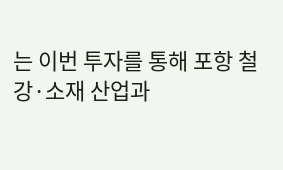는 이번 투자를 통해 포항 철강·소재 산업과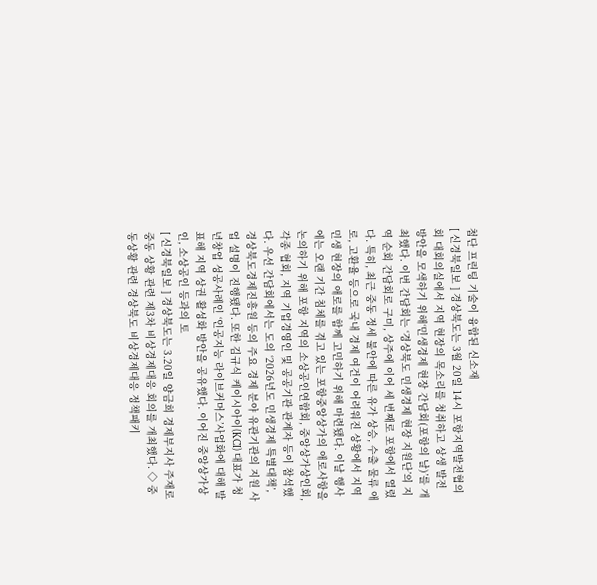첨단 프린팅 기술이 융합된 신소재
[ 신경북일보 ] 경상북도는 3월 20일 14시 포항지역발전협의회 대회의실에서 지역 현장의 목소리를 청취하고 상생 발전 방안을 모색하기 위해‘민생경제 현장 간담회(포항의 날)’를 개최했다. 이번 간담회는 ‘경상북도 민생경제 현장 지원단’의 지역 순회 간담회로 구미, 상주에 이어 세 번째로 포항에서 열렸다. 특히, 최근 중동 정세 불안에 따른 유가 상승, 수출 물류 애로, 고환율 등으로 국내 경제 여건이 어려워진 상황에서 지역 민생 현장의 애로를 함께 고민하기 위해 마련됐다. 이날 행사에는 오랜 기간 침체를 겪고 있는 포항중앙상가의 애로사항을 논의하기 위해 포항 지역의 소상공인연합회, 중앙상가상인회, 각종 협회, 지역 기업경영인 및 공공기관 관계자 등이 참석했다. 우선 간담회에서는 도의 ‘2026년도 민생경제 특별대책’, 경상북도경제진흥원 등의 주요 경제 분야 유관기관의 지원 사업 설명이 진행됐다. 또한 김규식 케이시아이(KCI) 대표가 청년창업 성공사례인 ‘인공지능 라이브커머스’사업화에 대해 발표해 지역 상권 활성화 방안을 공유했다. 이어진 중앙상가상인, 소상공인 등과의 토
[ 신경북일보 ] 경상북도는 3.20일 양금희 경제부지사 주재로 중동 상황 관련 제3차 비상경제대응 회의를 개최했다. ◇ 중동상황 관련 경상북도 비상경제대응 정책패키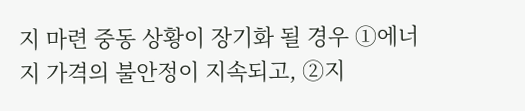지 마련 중동 상황이 장기화 될 경우 ①에너지 가격의 불안정이 지속되고, ②지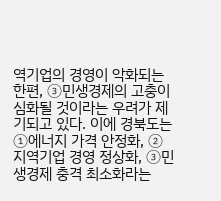역기업의 경영이 악화되는 한편, ③민생경제의 고충이 심화될 것이라는 우려가 제기되고 있다. 이에 경북도는 ①에너지 가격 안정화, ②지역기업 경영 정상화, ③민생경제 충격 최소화라는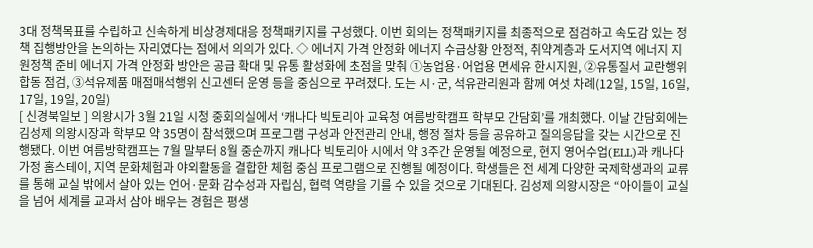3대 정책목표를 수립하고 신속하게 비상경제대응 정책패키지를 구성했다. 이번 회의는 정책패키지를 최종적으로 점검하고 속도감 있는 정책 집행방안을 논의하는 자리였다는 점에서 의의가 있다. ◇ 에너지 가격 안정화 에너지 수급상황 안정적, 취약계층과 도서지역 에너지 지원정책 준비 에너지 가격 안정화 방안은 공급 확대 및 유통 활성화에 초점을 맞춰 ①농업용·어업용 면세유 한시지원, ②유통질서 교란행위 합동 점검, ③석유제품 매점매석행위 신고센터 운영 등을 중심으로 꾸려졌다. 도는 시·군, 석유관리원과 함께 여섯 차례(12일, 15일, 16일, 17일, 19일, 20일)
[ 신경북일보 ] 의왕시가 3월 21일 시청 중회의실에서 ‘캐나다 빅토리아 교육청 여름방학캠프 학부모 간담회’를 개최했다. 이날 간담회에는 김성제 의왕시장과 학부모 약 35명이 참석했으며 프로그램 구성과 안전관리 안내, 행정 절차 등을 공유하고 질의응답을 갖는 시간으로 진행됐다. 이번 여름방학캠프는 7월 말부터 8월 중순까지 캐나다 빅토리아 시에서 약 3주간 운영될 예정으로, 현지 영어수업(ELL)과 캐나다 가정 홈스테이, 지역 문화체험과 야외활동을 결합한 체험 중심 프로그램으로 진행될 예정이다. 학생들은 전 세계 다양한 국제학생과의 교류를 통해 교실 밖에서 살아 있는 언어·문화 감수성과 자립심, 협력 역량을 기를 수 있을 것으로 기대된다. 김성제 의왕시장은 “아이들이 교실을 넘어 세계를 교과서 삼아 배우는 경험은 평생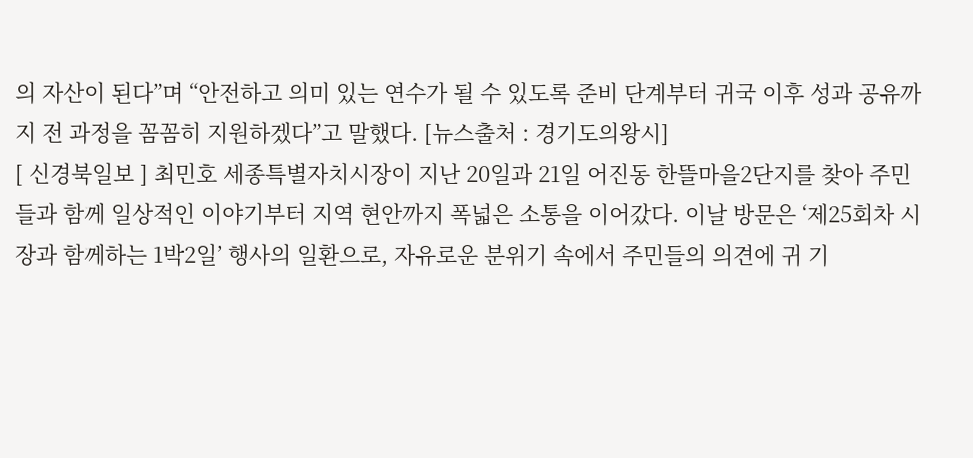의 자산이 된다”며 “안전하고 의미 있는 연수가 될 수 있도록 준비 단계부터 귀국 이후 성과 공유까지 전 과정을 꼼꼼히 지원하겠다”고 말했다. [뉴스출처 : 경기도의왕시]
[ 신경북일보 ] 최민호 세종특별자치시장이 지난 20일과 21일 어진동 한뜰마을2단지를 찾아 주민들과 함께 일상적인 이야기부터 지역 현안까지 폭넓은 소통을 이어갔다. 이날 방문은 ‘제25회차 시장과 함께하는 1박2일’ 행사의 일환으로, 자유로운 분위기 속에서 주민들의 의견에 귀 기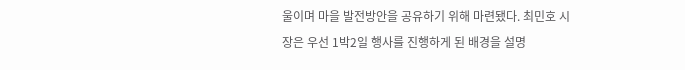울이며 마을 발전방안을 공유하기 위해 마련됐다. 최민호 시장은 우선 1박2일 행사를 진행하게 된 배경을 설명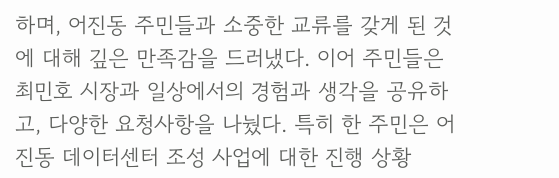하며, 어진동 주민들과 소중한 교류를 갖게 된 것에 대해 깊은 만족감을 드러냈다. 이어 주민들은 최민호 시장과 일상에서의 경험과 생각을 공유하고, 다양한 요청사항을 나눴다. 특히 한 주민은 어진동 데이터센터 조성 사업에 대한 진행 상황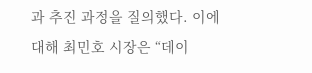과 추진 과정을 질의했다. 이에 대해 최민호 시장은 “데이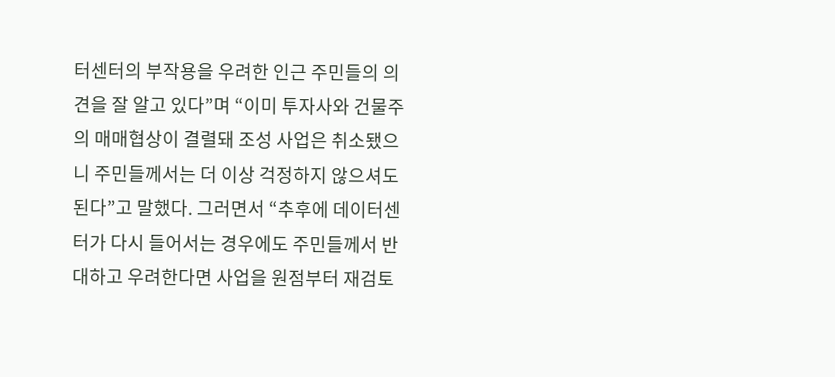터센터의 부작용을 우려한 인근 주민들의 의견을 잘 알고 있다”며 “이미 투자사와 건물주의 매매협상이 결렬돼 조성 사업은 취소됐으니 주민들께서는 더 이상 걱정하지 않으셔도 된다”고 말했다. 그러면서 “추후에 데이터센터가 다시 들어서는 경우에도 주민들께서 반대하고 우려한다면 사업을 원점부터 재검토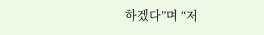하겠다”며 “저